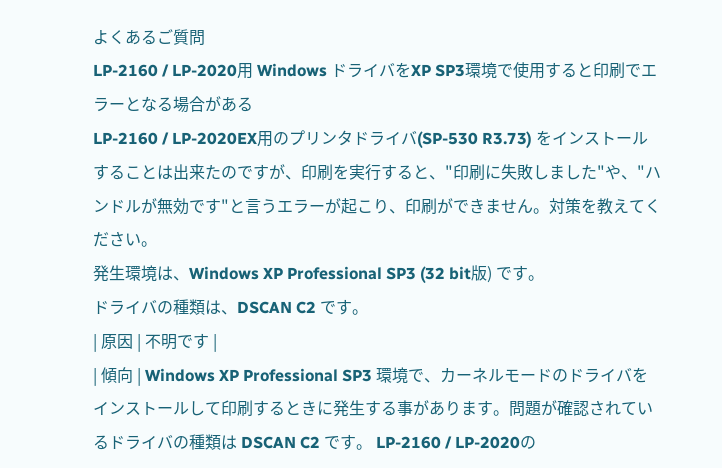よくあるご質問
LP-2160 / LP-2020用 Windows ドライバをXP SP3環境で使用すると印刷でエラーとなる場合がある
LP-2160 / LP-2020EX用のプリンタドライバ(SP-530 R3.73) をインストールすることは出来たのですが、印刷を実行すると、"印刷に失敗しました"や、"ハンドルが無効です"と言うエラーが起こり、印刷ができません。対策を教えてください。
発生環境は、Windows XP Professional SP3 (32 bit版) です。
ドライバの種類は、DSCAN C2 です。
| 原因 | 不明です |
| 傾向 | Windows XP Professional SP3 環境で、カーネルモードのドライバをインストールして印刷するときに発生する事があります。問題が確認されているドライバの種類は DSCAN C2 です。 LP-2160 / LP-2020の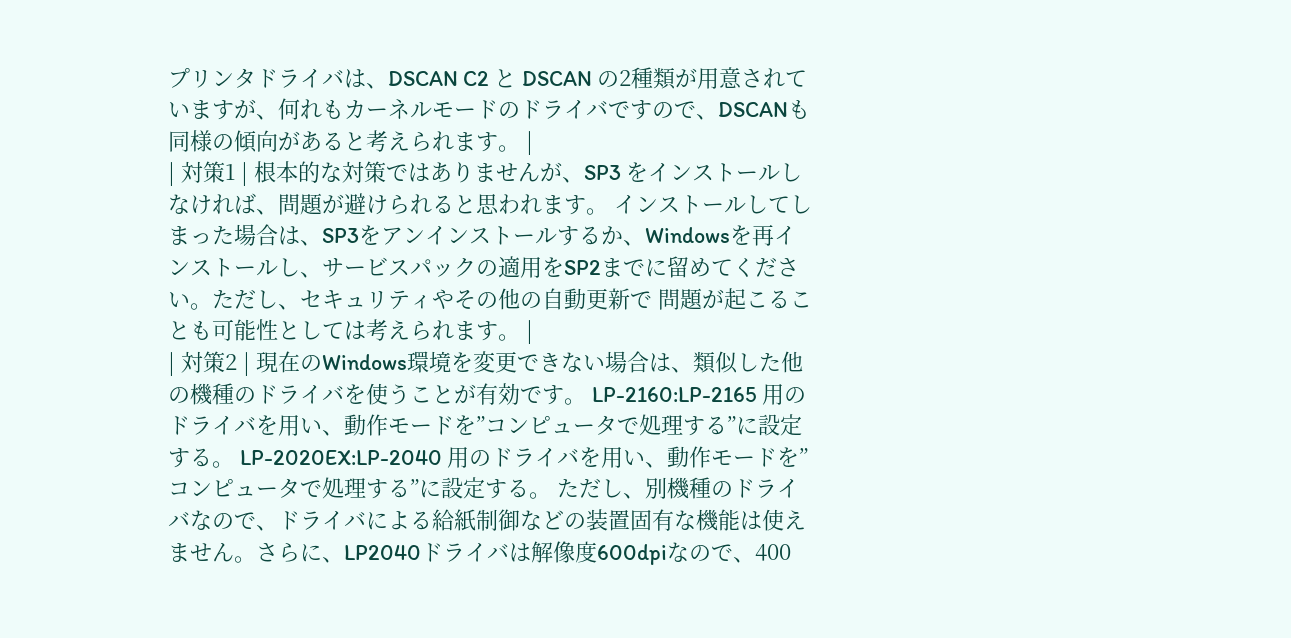プリンタドライバは、DSCAN C2 と DSCAN の2種類が用意されていますが、何れもカーネルモードのドライバですので、DSCANも同様の傾向があると考えられます。 |
| 対策1 | 根本的な対策ではありませんが、SP3 をインストールしなければ、問題が避けられると思われます。 インストールしてしまった場合は、SP3をアンインストールするか、Windowsを再インストールし、サービスパックの適用をSP2までに留めてください。ただし、セキュリティやその他の自動更新で 問題が起こることも可能性としては考えられます。 |
| 対策2 | 現在のWindows環境を変更できない場合は、類似した他の機種のドライバを使うことが有効です。 LP-2160:LP-2165 用のドライバを用い、動作モードを”コンピュータで処理する”に設定する。 LP-2020EX:LP-2040 用のドライバを用い、動作モードを”コンピュータで処理する”に設定する。 ただし、別機種のドライバなので、ドライバによる給紙制御などの装置固有な機能は使えません。さらに、LP2040ドライバは解像度600dpiなので、400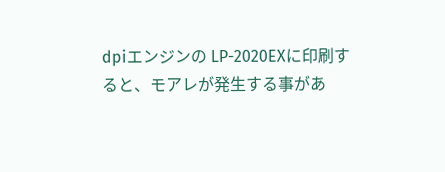dpiエンジンの LP-2020EXに印刷すると、モアレが発生する事があ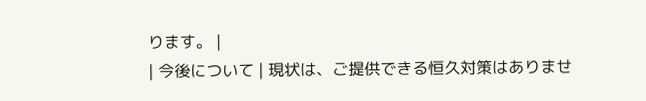ります。 |
| 今後について | 現状は、ご提供できる恒久対策はありませ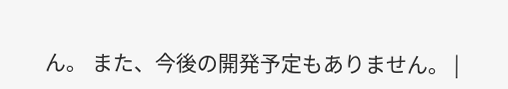ん。 また、今後の開発予定もありません。 |